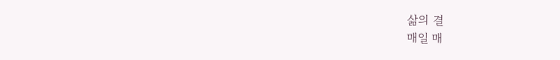삶의 결
매일 매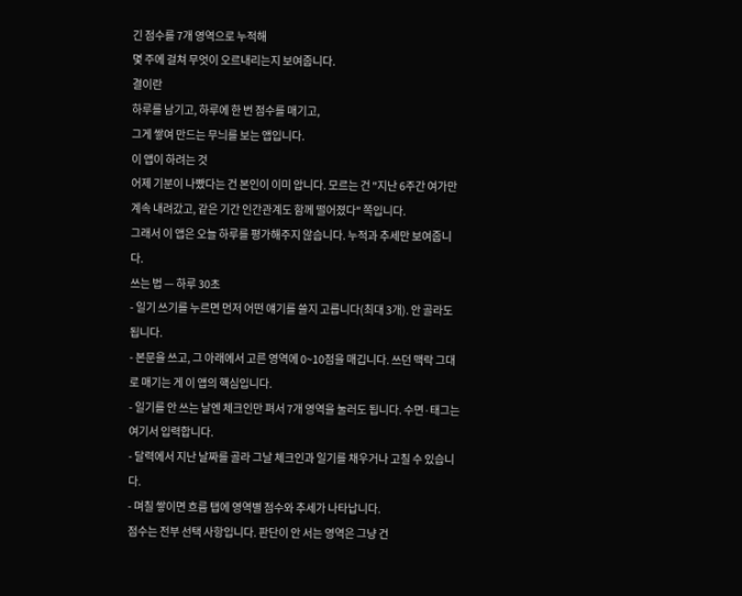긴 점수를 7개 영역으로 누적해
몇 주에 걸쳐 무엇이 오르내리는지 보여줍니다.
결이란
하루를 남기고, 하루에 한 번 점수를 매기고,
그게 쌓여 만드는 무늬를 보는 앱입니다.
이 앱이 하려는 것
어제 기분이 나빴다는 건 본인이 이미 압니다. 모르는 건 "지난 6주간 여가만 계속 내려갔고, 같은 기간 인간관계도 함께 떨어졌다" 쪽입니다.
그래서 이 앱은 오늘 하루를 평가해주지 않습니다. 누적과 추세만 보여줍니다.
쓰는 법 — 하루 30초
- 일기 쓰기를 누르면 먼저 어떤 얘기를 쓸지 고릅니다(최대 3개). 안 골라도 됩니다.
- 본문을 쓰고, 그 아래에서 고른 영역에 0~10점을 매깁니다. 쓰던 맥락 그대로 매기는 게 이 앱의 핵심입니다.
- 일기를 안 쓰는 날엔 체크인만 펴서 7개 영역을 눌러도 됩니다. 수면·태그는 여기서 입력합니다.
- 달력에서 지난 날짜를 골라 그날 체크인과 일기를 채우거나 고칠 수 있습니다.
- 며칠 쌓이면 흐름 탭에 영역별 점수와 추세가 나타납니다.
점수는 전부 선택 사항입니다. 판단이 안 서는 영역은 그냥 건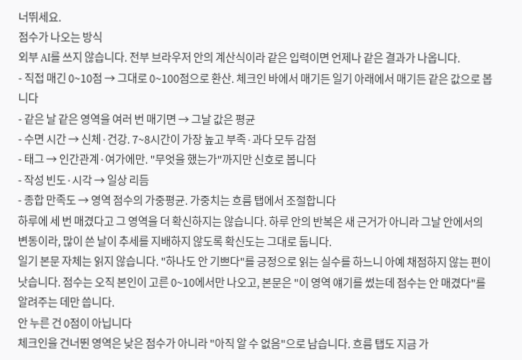너뛰세요.
점수가 나오는 방식
외부 AI를 쓰지 않습니다. 전부 브라우저 안의 계산식이라 같은 입력이면 언제나 같은 결과가 나옵니다.
- 직접 매긴 0~10점 → 그대로 0~100점으로 환산. 체크인 바에서 매기든 일기 아래에서 매기든 같은 값으로 봅니다
- 같은 날 같은 영역을 여러 번 매기면 → 그날 값은 평균
- 수면 시간 → 신체·건강. 7~8시간이 가장 높고 부족·과다 모두 감점
- 태그 → 인간관계·여가에만. "무엇을 했는가"까지만 신호로 봅니다
- 작성 빈도·시각 → 일상 리듬
- 종합 만족도 → 영역 점수의 가중평균. 가중치는 흐름 탭에서 조절합니다
하루에 세 번 매겼다고 그 영역을 더 확신하지는 않습니다. 하루 안의 반복은 새 근거가 아니라 그날 안에서의 변동이라, 많이 쓴 날이 추세를 지배하지 않도록 확신도는 그대로 둡니다.
일기 본문 자체는 읽지 않습니다. "하나도 안 기쁘다"를 긍정으로 읽는 실수를 하느니 아예 채점하지 않는 편이 낫습니다. 점수는 오직 본인이 고른 0~10에서만 나오고, 본문은 "이 영역 얘기를 썼는데 점수는 안 매겼다"를 알려주는 데만 씁니다.
안 누른 건 0점이 아닙니다
체크인을 건너뛴 영역은 낮은 점수가 아니라 "아직 알 수 없음"으로 남습니다. 흐름 탭도 지금 가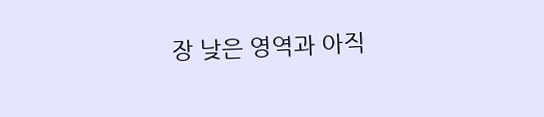장 낮은 영역과 아직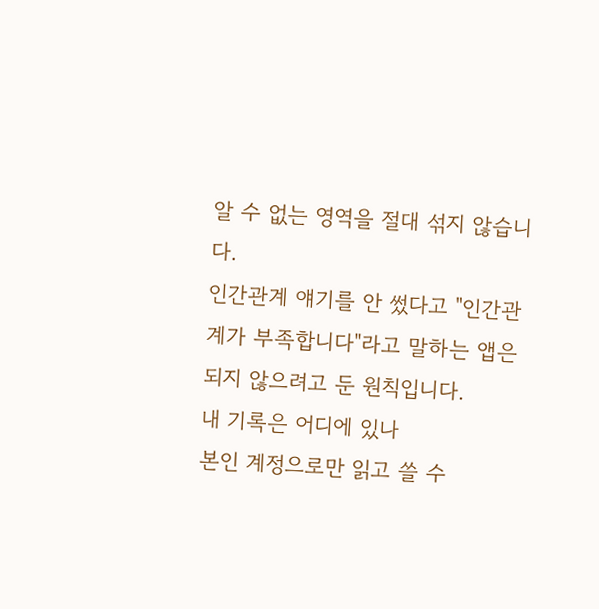알 수 없는 영역을 절대 섞지 않습니다.
인간관계 얘기를 안 썼다고 "인간관계가 부족합니다"라고 말하는 앱은 되지 않으려고 둔 원칙입니다.
내 기록은 어디에 있나
본인 계정으로만 읽고 쓸 수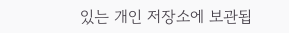있는 개인 저장소에 보관됩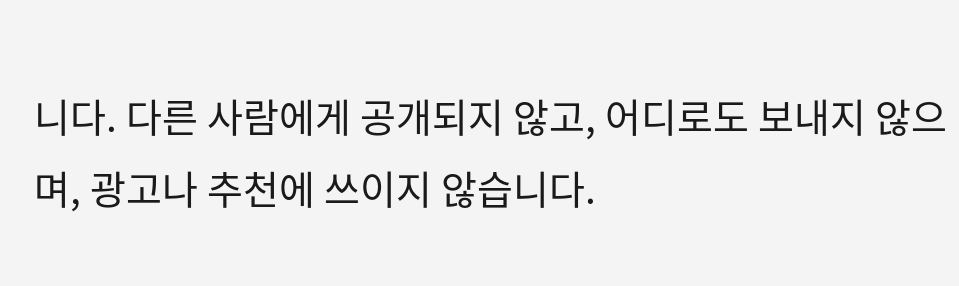니다. 다른 사람에게 공개되지 않고, 어디로도 보내지 않으며, 광고나 추천에 쓰이지 않습니다.